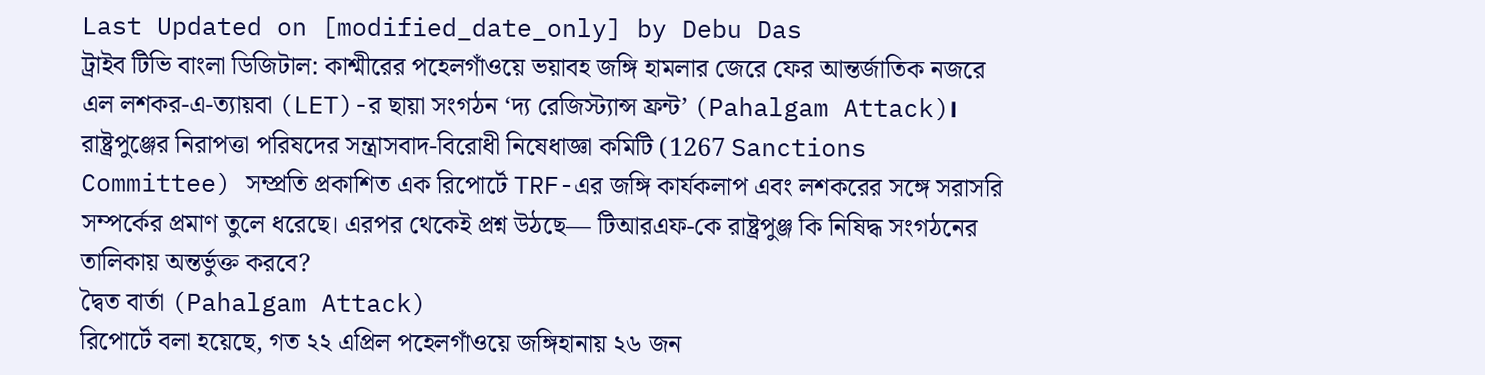Last Updated on [modified_date_only] by Debu Das
ট্রাইব টিভি বাংলা ডিজিটাল: কাশ্মীরের পহেলগাঁওয়ে ভয়াবহ জঙ্গি হামলার জেরে ফের আন্তর্জাতিক নজরে এল লশকর-এ-ত্যায়বা (LET)-র ছায়া সংগঠন ‘দ্য রেজিস্ট্যান্স ফ্রন্ট’ (Pahalgam Attack)। রাষ্ট্রপুঞ্জের নিরাপত্তা পরিষদের সন্ত্রাসবাদ-বিরোধী নিষেধাজ্ঞা কমিটি (1267 Sanctions Committee) সম্প্রতি প্রকাশিত এক রিপোর্টে TRF-এর জঙ্গি কার্যকলাপ এবং লশকরের সঙ্গে সরাসরি সম্পর্কের প্রমাণ তুলে ধরেছে। এরপর থেকেই প্রশ্ন উঠছে— টিআরএফ-কে রাষ্ট্রপুঞ্জ কি নিষিদ্ধ সংগঠনের তালিকায় অন্তর্ভুক্ত করবে?
দ্বৈত বার্তা (Pahalgam Attack)
রিপোর্টে বলা হয়েছে, গত ২২ এপ্রিল পহেলগাঁওয়ে জঙ্গিহানায় ২৬ জন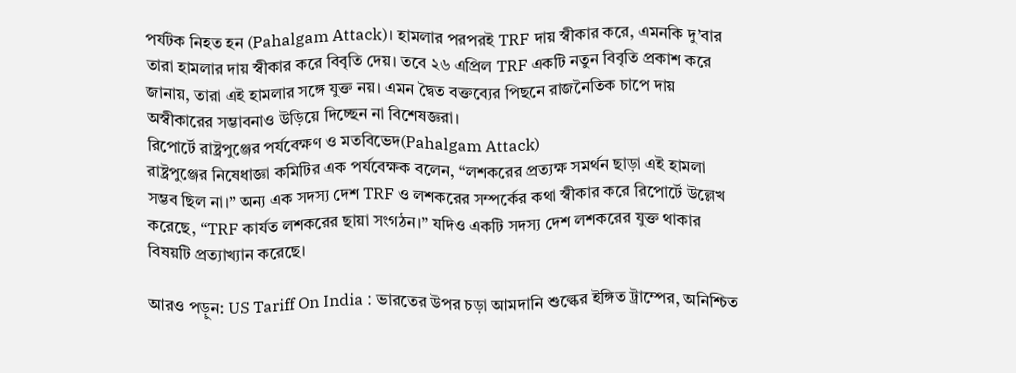পর্যটক নিহত হন (Pahalgam Attack)। হামলার পরপরই TRF দায় স্বীকার করে, এমনকি দু’বার তারা হামলার দায় স্বীকার করে বিবৃতি দেয়। তবে ২৬ এপ্রিল TRF একটি নতুন বিবৃতি প্রকাশ করে জানায়, তারা এই হামলার সঙ্গে যুক্ত নয়। এমন দ্বৈত বক্তব্যের পিছনে রাজনৈতিক চাপে দায় অস্বীকারের সম্ভাবনাও উড়িয়ে দিচ্ছেন না বিশেষজ্ঞরা।
রিপোর্টে রাষ্ট্রপুঞ্জের পর্যবেক্ষণ ও মতবিভেদ(Pahalgam Attack)
রাষ্ট্রপুঞ্জের নিষেধাজ্ঞা কমিটির এক পর্যবেক্ষক বলেন, “লশকরের প্রত্যক্ষ সমর্থন ছাড়া এই হামলা সম্ভব ছিল না।” অন্য এক সদস্য দেশ TRF ও লশকরের সম্পর্কের কথা স্বীকার করে রিপোর্টে উল্লেখ করেছে, “TRF কার্যত লশকরের ছায়া সংগঠন।” যদিও একটি সদস্য দেশ লশকরের যুক্ত থাকার বিষয়টি প্রত্যাখ্যান করেছে।

আরও পড়ুন: US Tariff On India : ভারতের উপর চড়া আমদানি শুল্কের ইঙ্গিত ট্রাম্পের, অনিশ্চিত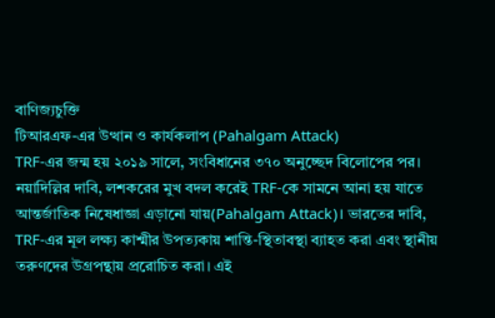বাণিজ্যচুক্তি
টিআরএফ-এর উত্থান ও কার্যকলাপ (Pahalgam Attack)
TRF-এর জন্ম হয় ২০১৯ সালে, সংবিধানের ৩৭০ অনুচ্ছেদ বিলোপের পর। নয়াদিল্লির দাবি, লশকরের মুখ বদল করেই TRF-কে সামনে আনা হয় যাতে আন্তর্জাতিক নিষেধাজ্ঞা এড়ানো যায়(Pahalgam Attack)। ভারতের দাবি, TRF-এর মূল লক্ষ্য কাশ্মীর উপত্যকায় শান্তি-স্থিতাবস্থা ব্যাহত করা এবং স্থানীয় তরুণদের উগ্রপন্থায় প্ররোচিত করা। এই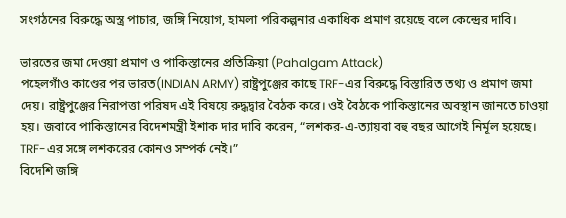সংগঠনের বিরুদ্ধে অস্ত্র পাচার, জঙ্গি নিয়োগ, হামলা পরিকল্পনার একাধিক প্রমাণ রয়েছে বলে কেন্দ্রের দাবি।

ভারতের জমা দেওয়া প্রমাণ ও পাকিস্তানের প্রতিক্রিয়া (Pahalgam Attack)
পহেলগাঁও কাণ্ডের পর ভারত(INDIAN ARMY) রাষ্ট্রপুঞ্জের কাছে TRF-এর বিরুদ্ধে বিস্তারিত তথ্য ও প্রমাণ জমা দেয়। রাষ্ট্রপুঞ্জের নিরাপত্তা পরিষদ এই বিষয়ে রুদ্ধদ্বার বৈঠক করে। ওই বৈঠকে পাকিস্তানের অবস্থান জানতে চাওয়া হয়। জবাবে পাকিস্তানের বিদেশমন্ত্রী ইশাক দার দাবি করেন, “লশকর-এ-ত্যায়বা বহু বছর আগেই নির্মূল হয়েছে। TRF-এর সঙ্গে লশকরের কোনও সম্পর্ক নেই।”
বিদেশি জঙ্গি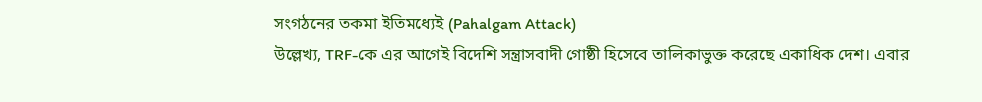সংগঠনের তকমা ইতিমধ্যেই (Pahalgam Attack)
উল্লেখ্য, TRF-কে এর আগেই বিদেশি সন্ত্রাসবাদী গোষ্ঠী হিসেবে তালিকাভুক্ত করেছে একাধিক দেশ। এবার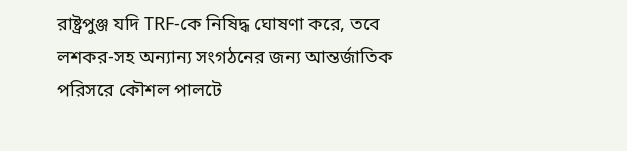রাষ্ট্রপুঞ্জ যদি TRF-কে নিষিদ্ধ ঘোষণা করে, তবে লশকর-সহ অন্যান্য সংগঠনের জন্য আন্তর্জাতিক পরিসরে কৌশল পালটে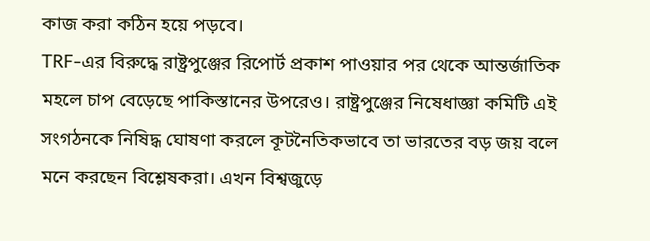কাজ করা কঠিন হয়ে পড়বে।
TRF-এর বিরুদ্ধে রাষ্ট্রপুঞ্জের রিপোর্ট প্রকাশ পাওয়ার পর থেকে আন্তর্জাতিক মহলে চাপ বেড়েছে পাকিস্তানের উপরেও। রাষ্ট্রপুঞ্জের নিষেধাজ্ঞা কমিটি এই সংগঠনকে নিষিদ্ধ ঘোষণা করলে কূটনৈতিকভাবে তা ভারতের বড় জয় বলে মনে করছেন বিশ্লেষকরা। এখন বিশ্বজুড়ে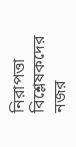নিরাপত্তা বিশ্লেষকদের নজর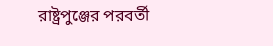রাষ্ট্রপুঞ্জের পরবর্তী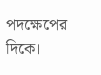পদক্ষেপের দিকে।